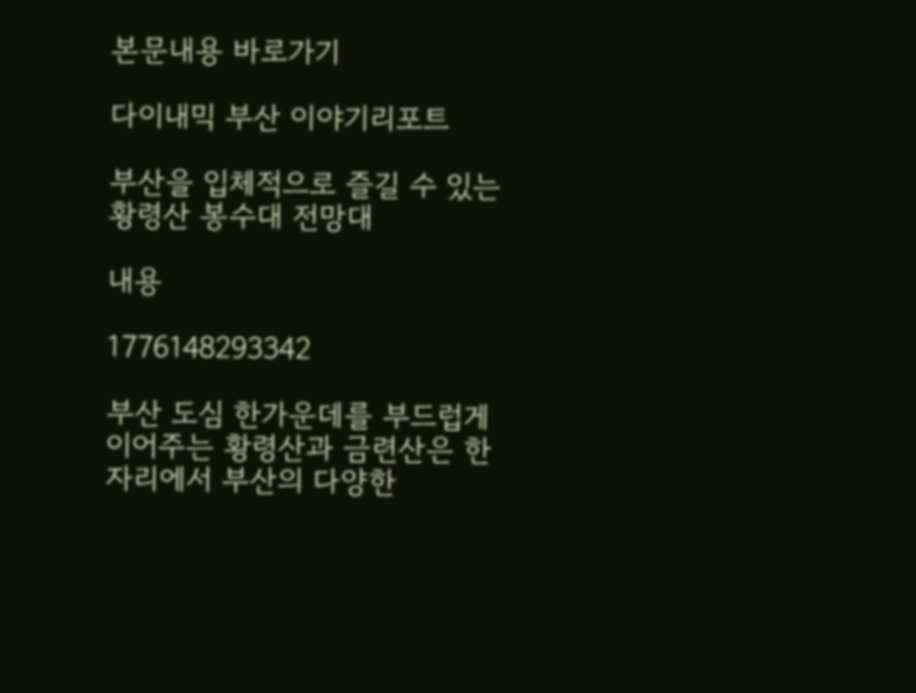본문내용 바로가기

다이내믹 부산 이야기리포트

부산을 입체적으로 즐길 수 있는 황령산 봉수대 전망대

내용

1776148293342

부산 도심 한가운데를 부드럽게 이어주는 황령산과 금련산은 한 자리에서 부산의 다양한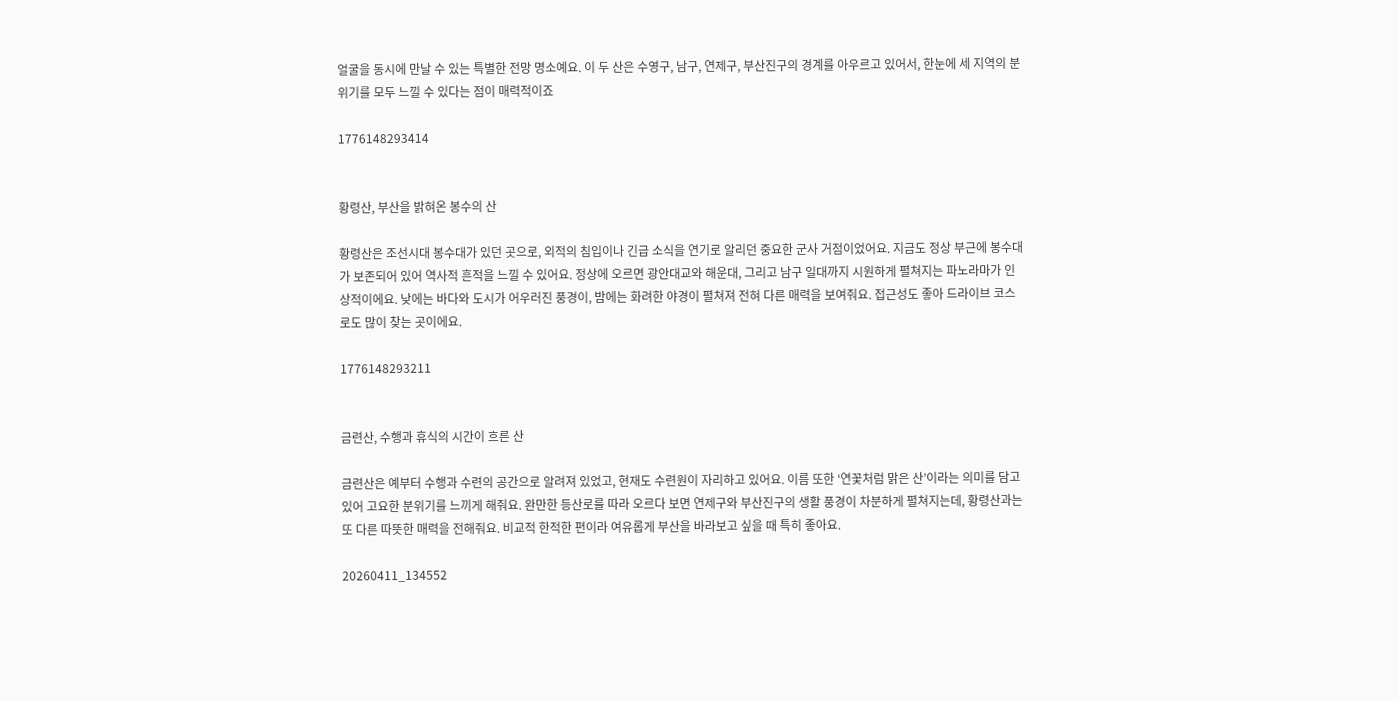얼굴을 동시에 만날 수 있는 특별한 전망 명소예요. 이 두 산은 수영구, 남구, 연제구, 부산진구의 경계를 아우르고 있어서, 한눈에 세 지역의 분위기를 모두 느낄 수 있다는 점이 매력적이죠

1776148293414


황령산, 부산을 밝혀온 봉수의 산

황령산은 조선시대 봉수대가 있던 곳으로, 외적의 침입이나 긴급 소식을 연기로 알리던 중요한 군사 거점이었어요. 지금도 정상 부근에 봉수대가 보존되어 있어 역사적 흔적을 느낄 수 있어요. 정상에 오르면 광안대교와 해운대, 그리고 남구 일대까지 시원하게 펼쳐지는 파노라마가 인상적이에요. 낮에는 바다와 도시가 어우러진 풍경이, 밤에는 화려한 야경이 펼쳐져 전혀 다른 매력을 보여줘요. 접근성도 좋아 드라이브 코스로도 많이 찾는 곳이에요.

1776148293211


금련산, 수행과 휴식의 시간이 흐른 산

금련산은 예부터 수행과 수련의 공간으로 알려져 있었고, 현재도 수련원이 자리하고 있어요. 이름 또한 ‘연꽃처럼 맑은 산’이라는 의미를 담고 있어 고요한 분위기를 느끼게 해줘요. 완만한 등산로를 따라 오르다 보면 연제구와 부산진구의 생활 풍경이 차분하게 펼쳐지는데, 황령산과는 또 다른 따뜻한 매력을 전해줘요. 비교적 한적한 편이라 여유롭게 부산을 바라보고 싶을 때 특히 좋아요.

20260411_134552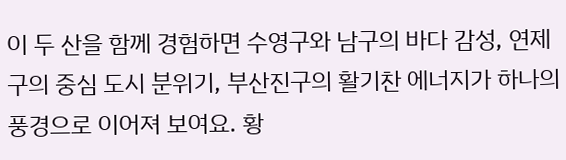이 두 산을 함께 경험하면 수영구와 남구의 바다 감성, 연제구의 중심 도시 분위기, 부산진구의 활기찬 에너지가 하나의 풍경으로 이어져 보여요. 황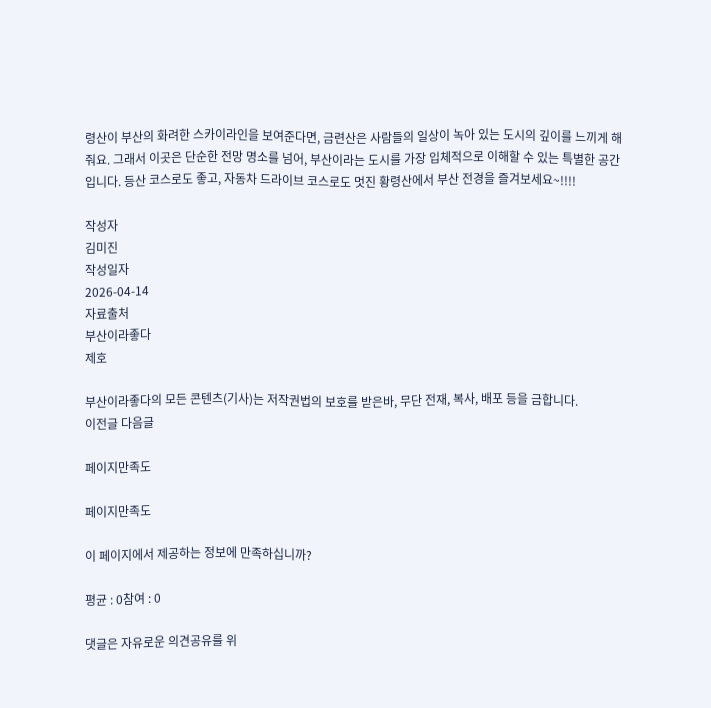령산이 부산의 화려한 스카이라인을 보여준다면, 금련산은 사람들의 일상이 녹아 있는 도시의 깊이를 느끼게 해줘요. 그래서 이곳은 단순한 전망 명소를 넘어, 부산이라는 도시를 가장 입체적으로 이해할 수 있는 특별한 공간입니다. 등산 코스로도 좋고, 자동차 드라이브 코스로도 멋진 황령산에서 부산 전경을 즐겨보세요~!!!!

작성자
김미진
작성일자
2026-04-14
자료출처
부산이라좋다
제호

부산이라좋다의 모든 콘텐츠(기사)는 저작권법의 보호를 받은바, 무단 전재, 복사, 배포 등을 금합니다.
이전글 다음글

페이지만족도

페이지만족도

이 페이지에서 제공하는 정보에 만족하십니까?

평균 : 0참여 : 0

댓글은 자유로운 의견공유를 위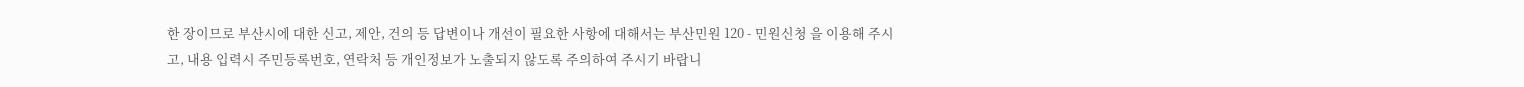한 장이므로 부산시에 대한 신고, 제안, 건의 등 답변이나 개선이 필요한 사항에 대해서는 부산민원 120 - 민원신청 을 이용해 주시고, 내용 입력시 주민등록번호, 연락처 등 개인정보가 노출되지 않도록 주의하여 주시기 바랍니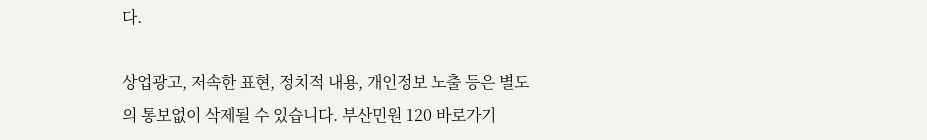다.

상업광고, 저속한 표현, 정치적 내용, 개인정보 노출 등은 별도의 통보없이 삭제될 수 있습니다. 부산민원 120 바로가기